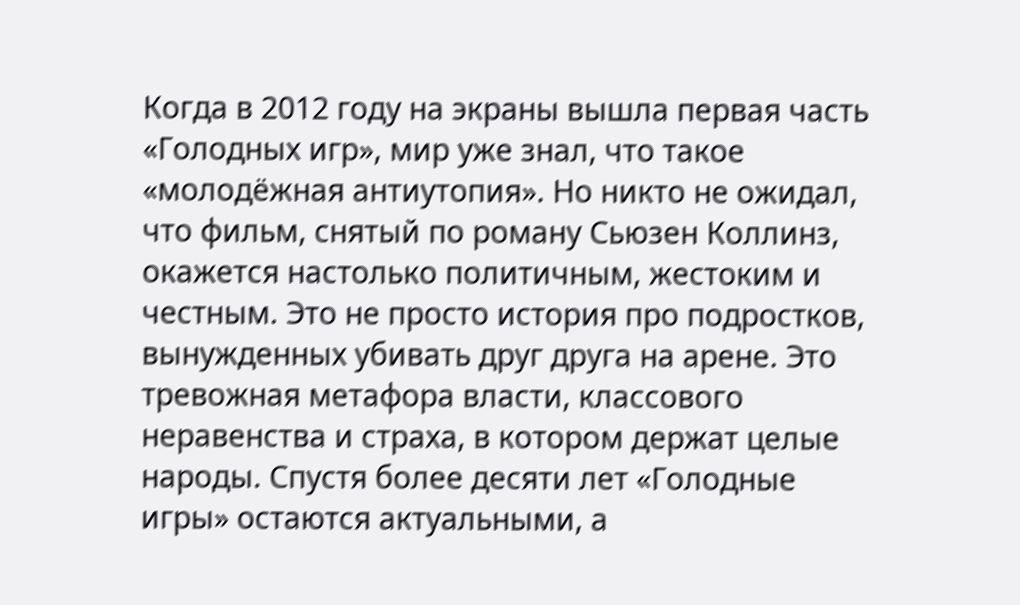Когда в 2012 году на экраны вышла первая часть «Голодных игр», мир уже знал, что такое «молодёжная антиутопия». Но никто не ожидал, что фильм, снятый по роману Сьюзен Коллинз, окажется настолько политичным, жестоким и честным. Это не просто история про подростков, вынужденных убивать друг друга на арене. Это тревожная метафора власти, классового неравенства и страха, в котором держат целые народы. Спустя более десяти лет «Голодные игры» остаются актуальными, а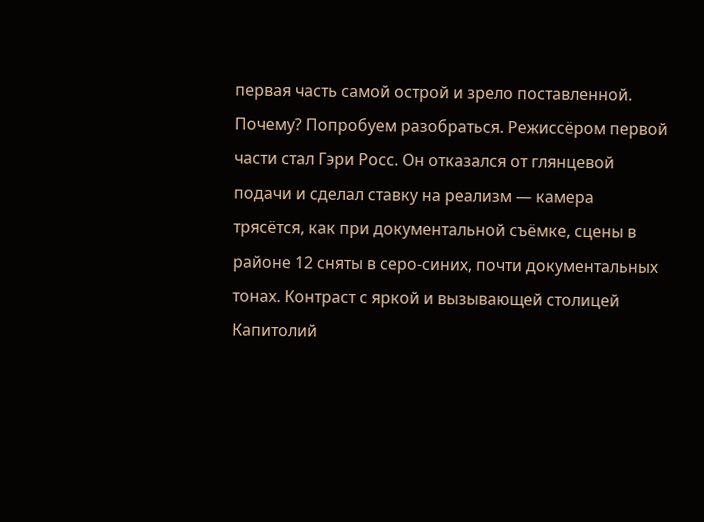первая часть самой острой и зрело поставленной. Почему? Попробуем разобраться. Режиссёром первой части стал Гэри Росс. Он отказался от глянцевой подачи и сделал ставку на реализм — камера трясётся, как при документальной съёмке, сцены в районе 12 сняты в серо-синих, почти документальных тонах. Контраст с яркой и вызывающей столицей Капитолий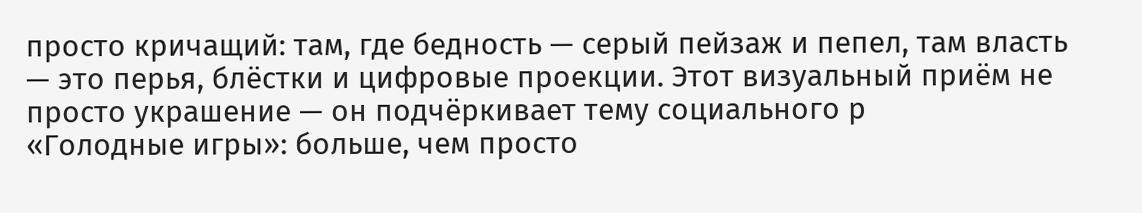просто кричащий: там, где бедность — серый пейзаж и пепел, там власть — это перья, блёстки и цифровые проекции. Этот визуальный приём не просто украшение — он подчёркивает тему социального р
«Голодные игры»: больше, чем просто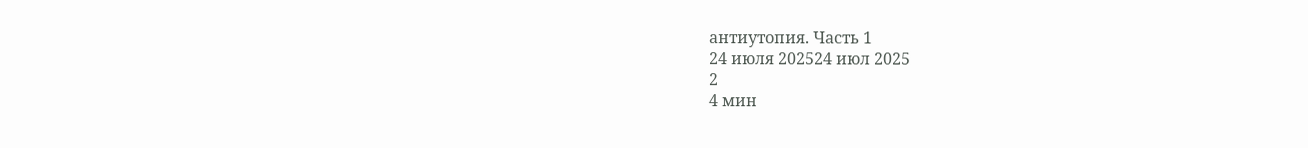антиутопия. Часть 1
24 июля 202524 июл 2025
2
4 мин